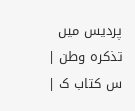پردیس میں تذکرہ وطن |
س کتاب ک |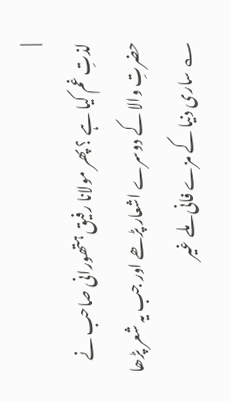|
لذتِ غم کیا ہے ؟ پھر مولانا رفیق ہتھورانی صاحب نے حضرتِ والا کے دوسرے اشعار پڑھے اور جب یہ شعر پڑھا ؎ ساری دنیا کے مزے فانی ملے غیر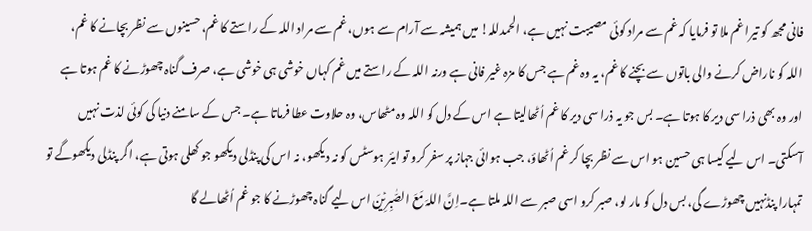فانی مجھ کو تیرا غم ملا تو فرمایا کہ غم سے مراد کوئی مصیبت نہیں ہے، الحمدللہ! میں ہمیشہ سے آرام سے ہوں، غم سے مراد اللہ کے راستے کا غم، حسینوں سے نظر بچانے کا غم، اللہ کو ناراض کرنے والی باتوں سے بچنے کا غم، یہ وہ غم ہے جس کا مزہ غیر فانی ہے ورنہ اللہ کے راستے میں غم کہاں خوشی ہی خوشی ہے، صرف گناہ چھوڑنے کا غم ہوتا ہے اور وہ بھی ذرا سی دیر کا ہوتا ہے۔ بس جو یہ ذرا سی دیر کا غم اُٹھالیتا ہے اس کے دل کو اللہ وہ مٹھاس، وہ حلاوت عطا فرماتا ہے۔ جس کے سامنے دنیا کی کوئی لذت نہیں آسکتی۔ اس لیے کیسا ہی حسین ہو اس سے نظر بچا کر غم اُٹھاؤ، جب ہوائی جہاز پر سفر کرو تو ایئر ہوسٹس کو نہ دیکھو، نہ اس کی پنڈلی دیکھو جو کھلی ہوتی ہے، اگر پنڈلی دیکھوگے تو تمہارا پنڈنہیں چھوڑے گی، بس دل کو مار لو، صبر کرو اسی صبر سے اللہ ملتا ہے۔اِنَّ اللہَ مَعَ الصّٰبِرِیۡنَ اس لیے گناہ چھوڑنے کا جو غم اُٹھالے گا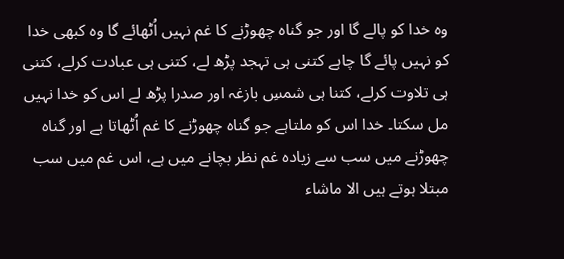وہ خدا کو پالے گا اور جو گناہ چھوڑنے کا غم نہیں اُٹھائے گا وہ کبھی خدا کو نہیں پائے گا چاہے کتنی ہی تہجد پڑھ لے، کتنی ہی عبادت کرلے، کتنی ہی تلاوت کرلے، کتنا ہی شمسِ بازغہ اور صدرا پڑھ لے اس کو خدا نہیں مل سکتا۔ خدا اس کو ملتاہے جو گناہ چھوڑنے کا غم اُٹھاتا ہے اور گناہ چھوڑنے میں سب سے زیادہ غم نظر بچانے میں ہے، اس غم میں سب مبتلا ہوتے ہیں الا ماشاء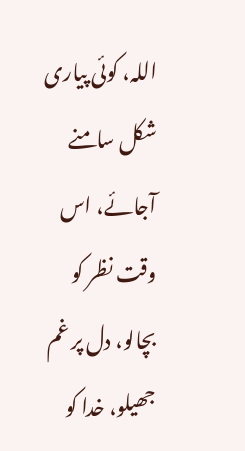اللہ، کوئی پیاری شکل سامنے آجائے، اس وقت نظر کو بچالو، دل پر غم جھیلو، خدا کو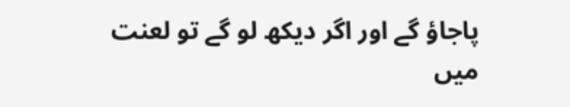پاجاؤ گے اور اگر دیکھ لو گے تو لعنت میں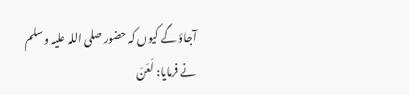آجاؤ گے کیوں کہ حضور صلی اللہ علیہ وسلم نے فرمایا: لَعَنَ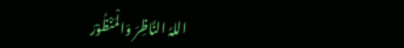اللہُ النَّاظِرَ وَالْمَنْظُوْرَ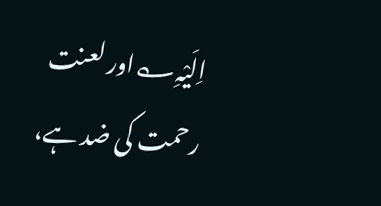اِلَیْہِ؎اور لعنت رحمت کی ضد ہے،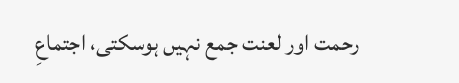رحمت اور لعنت جمع نہیں ہوسکتی، اجتماعِ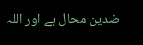ضدین محال ہے اور اللہ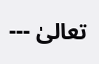تعالیٰ ---